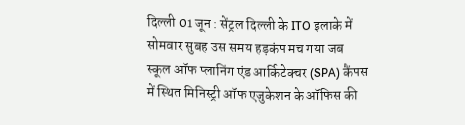दिल्ली 01 जून : सेंट्रल दिल्ली के ITO इलाके में सोमवार सुबह उस समय हड़कंप मच गया जब स्कूल ऑफ प्लानिंग एंड आर्किटेक्चर (SPA) कैंपस में स्थित मिनिस्ट्री ऑफ एजुकेशन के ऑफिस की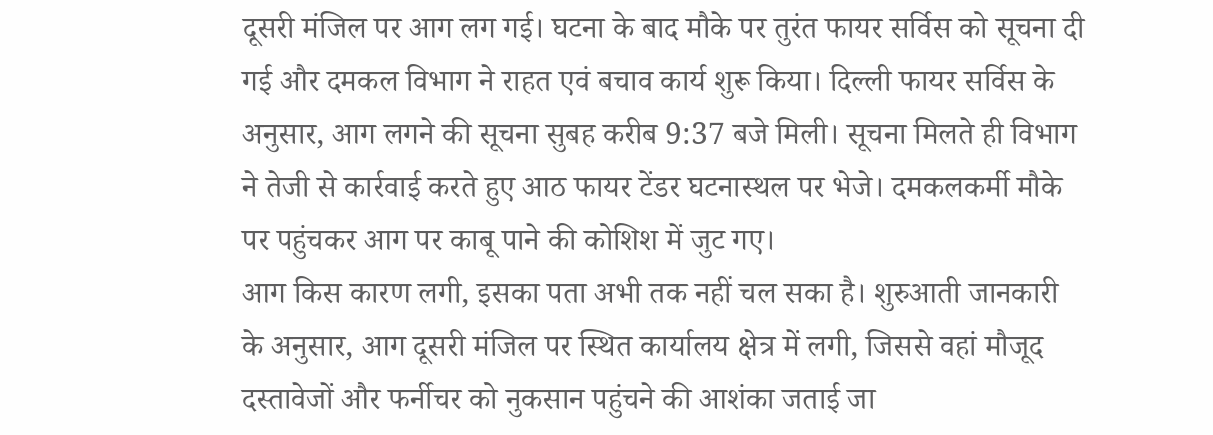दूसरी मंजिल पर आग लग गई। घटना के बाद मौके पर तुरंत फायर सर्विस को सूचना दी गई और दमकल विभाग ने राहत एवं बचाव कार्य शुरू किया। दिल्ली फायर सर्विस के अनुसार, आग लगने की सूचना सुबह करीब 9:37 बजे मिली। सूचना मिलते ही विभाग ने तेजी से कार्रवाई करते हुए आठ फायर टेंडर घटनास्थल पर भेजे। दमकलकर्मी मौके पर पहुंचकर आग पर काबू पाने की कोशिश में जुट गए।
आग किस कारण लगी, इसका पता अभी तक नहीं चल सका है। शुरुआती जानकारी के अनुसार, आग दूसरी मंजिल पर स्थित कार्यालय क्षेत्र में लगी, जिससे वहां मौजूद दस्तावेजों और फर्नीचर को नुकसान पहुंचने की आशंका जताई जा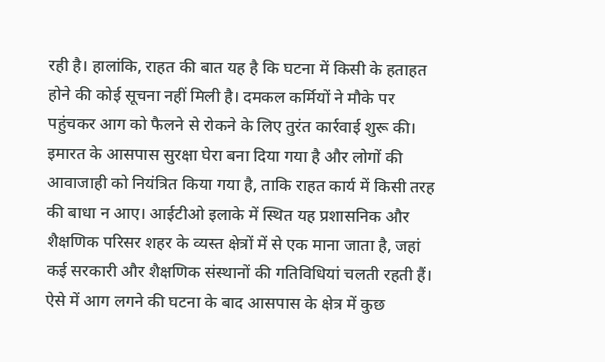रही है। हालांकि, राहत की बात यह है कि घटना में किसी के हताहत होने की कोई सूचना नहीं मिली है। दमकल कर्मियों ने मौके पर पहुंचकर आग को फैलने से रोकने के लिए तुरंत कार्रवाई शुरू की। इमारत के आसपास सुरक्षा घेरा बना दिया गया है और लोगों की आवाजाही को नियंत्रित किया गया है, ताकि राहत कार्य में किसी तरह की बाधा न आए। आईटीओ इलाके में स्थित यह प्रशासनिक और शैक्षणिक परिसर शहर के व्यस्त क्षेत्रों में से एक माना जाता है, जहां कई सरकारी और शैक्षणिक संस्थानों की गतिविधियां चलती रहती हैं। ऐसे में आग लगने की घटना के बाद आसपास के क्षेत्र में कुछ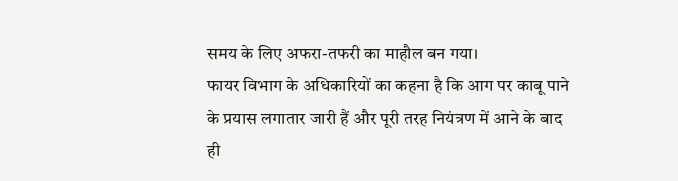समय के लिए अफरा-तफरी का माहौल बन गया।
फायर विभाग के अधिकारियों का कहना है कि आग पर काबू पाने के प्रयास लगातार जारी हैं और पूरी तरह नियंत्रण में आने के बाद ही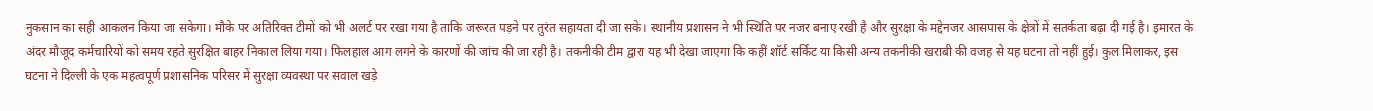नुकसान का सही आकलन किया जा सकेगा। मौके पर अतिरिक्त टीमों को भी अलर्ट पर रखा गया है ताकि जरूरत पड़ने पर तुरंत सहायता दी जा सके। स्थानीय प्रशासन ने भी स्थिति पर नजर बनाए रखी है और सुरक्षा के मद्देनजर आसपास के क्षेत्रों में सतर्कता बढ़ा दी गई है। इमारत के अंदर मौजूद कर्मचारियों को समय रहते सुरक्षित बाहर निकाल लिया गया। फिलहाल आग लगने के कारणों की जांच की जा रही है। तकनीकी टीम द्वारा यह भी देखा जाएगा कि कहीं शॉर्ट सर्किट या किसी अन्य तकनीकी खराबी की वजह से यह घटना तो नहीं हुई। कुल मिलाकर, इस घटना ने दिल्ली के एक महत्वपूर्ण प्रशासनिक परिसर में सुरक्षा व्यवस्था पर सवाल खड़े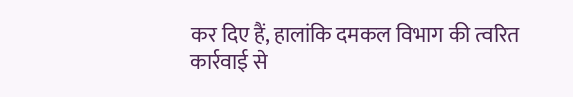कर दिए हैं, हालांकि दमकल विभाग की त्वरित कार्रवाई से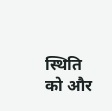स्थिति को और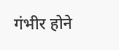गंभीर होने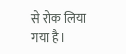से रोक लिया गया है।